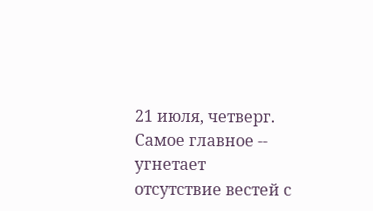21 июля, четверг. Самое главное -- угнетает отсутствие вестей с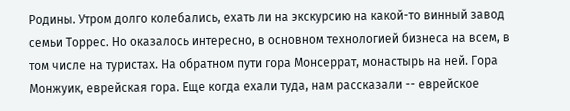Родины. Утром долго колебались, ехать ли на экскурсию на какой-то винный завод семьи Торрес. Но оказалось интересно, в основном технологией бизнеса на всем, в том числе на туристах. На обратном пути гора Монсеррат, монастырь на ней. Гора Монжуик, еврейская гора. Еще когда ехали туда, нам рассказали -- еврейское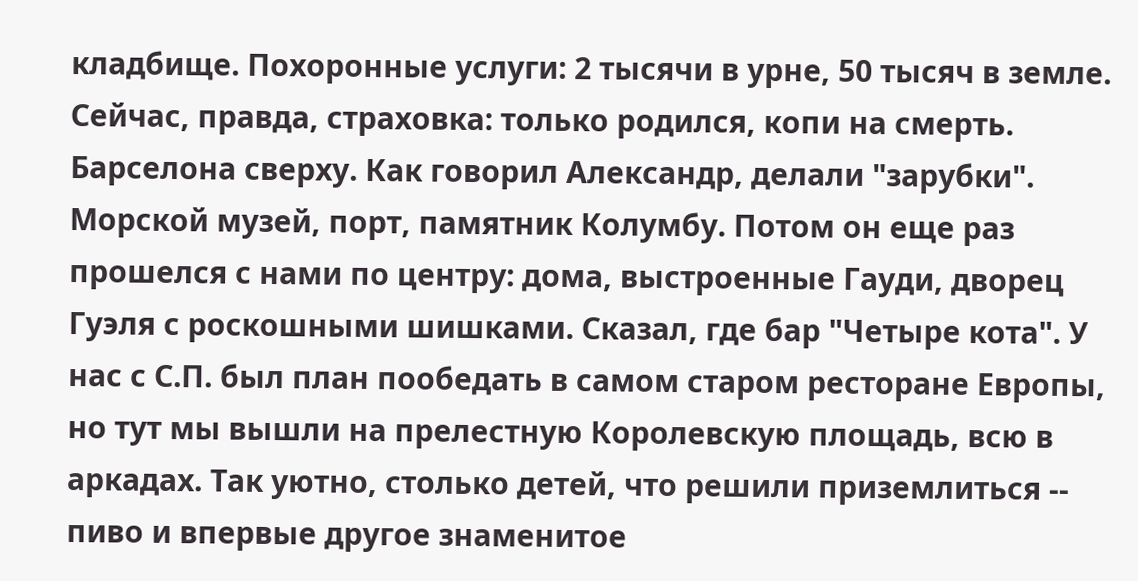кладбище. Похоронные услуги: 2 тысячи в урне, 50 тысяч в земле. Сейчас, правда, страховка: только родился, копи на смерть.
Барселона сверху. Как говорил Александр, делали "зарубки". Морской музей, порт, памятник Колумбу. Потом он еще раз прошелся с нами по центру: дома, выстроенные Гауди, дворец Гуэля с роскошными шишками. Сказал, где бар "Четыре кота". У нас с С.П. был план пообедать в самом старом ресторане Европы, но тут мы вышли на прелестную Королевскую площадь, всю в аркадах. Так уютно, столько детей, что решили приземлиться -- пиво и впервые другое знаменитое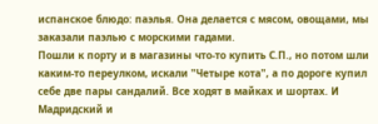испанское блюдо: паэлья. Она делается с мясом, овощами, мы заказали паэлью с морскими гадами.
Пошли к порту и в магазины что-то купить С.П., но потом шли каким-то переулком, искали "Четыре кота", а по дороге купил себе две пары сандалий. Все ходят в майках и шортах. И Мадридский и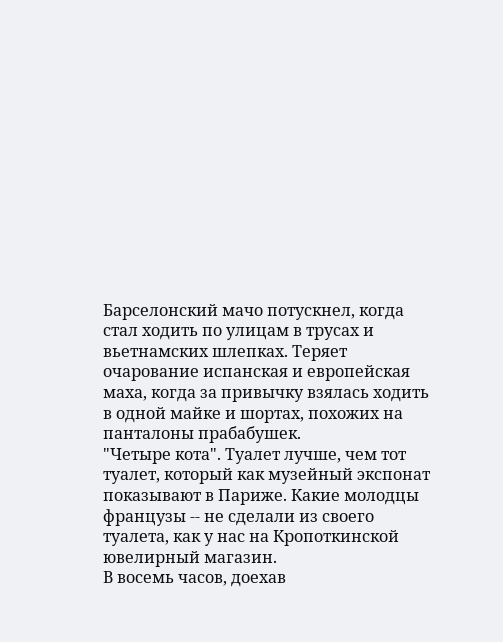Барселонский мачо потускнел, когда стал ходить по улицам в трусах и вьетнамских шлепках. Теряет очарование испанская и европейская маха, когда за привычку взялась ходить в одной майке и шортах, похожих на панталоны прабабушек.
"Четыре кота". Туалет лучше, чем тот туалет, который как музейный экспонат показывают в Париже. Какие молодцы французы -- не сделали из своего туалета, как у нас на Кропоткинской ювелирный магазин.
В восемь часов, доехав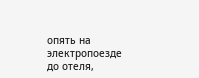опять на электропоезде до отеля,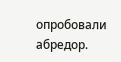опробовали абредор.